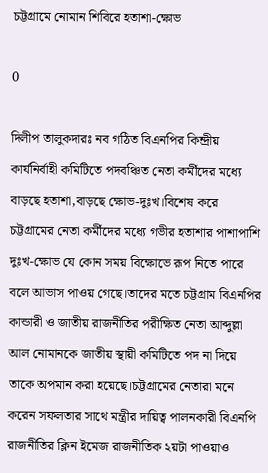চট্টগ্রামে নোমান শিবিরে হতাশা-ক্ষোভ

0

দিলীপ তালুকদারঃ নব গঠিত বিএনপির কিন্দ্রীয় কার্যনির্বাহী কমিটিতে পদবঞ্চিত নেতা কর্মীদের মধ্যে বাড়ছে হতাশা,বাড়ছে ক্ষোভ-দুঃখ।বিশেষ করে চট্টগ্রামের নেতা কর্মীদের মধ্যে গভীর হতাশার পাশাপাশি দুঃখ-ক্ষোভ যে কোন সময় বিক্ষোভে রূপ নিতে পারে বলে আভাস পাওয় গেছে।তাদের মতে চট্টগ্রাম বিএনপির কান্ডারী ও জাতীয় রাজনীতির পরীক্ষিত নেতা আব্দুল্লা আল নোমানকে জাতীয় স্থায়ী কমিটিতে পদ না দিয়ে তাকে অপমান করা হয়েছে।চট্টগ্রামের নেতারা মনে করেন সফলতার সাথে মন্ত্রীর দায়িত্ব পালনকারী বিএনপি রাজনীতির ক্লিন ইমেজ রাজনীতিক ২য়টা পাওয়াও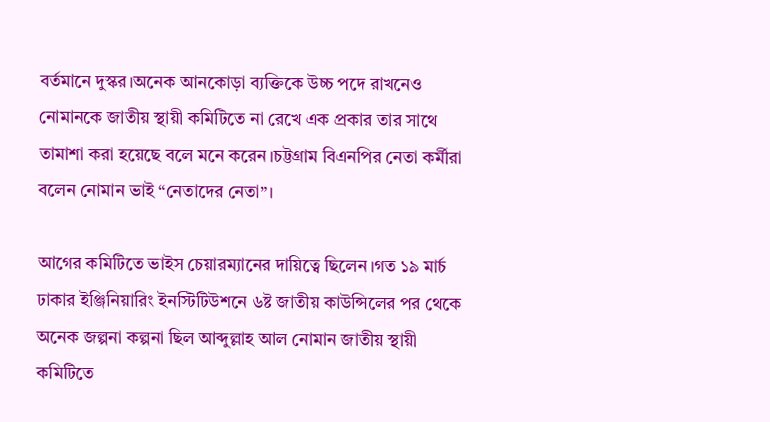বর্তমানে দুস্কর।অনেক আনকোড়া ব্যক্তিকে উচ্চ পদে রাখনেও নোমানকে জাতীয় স্থায়ী কমিটিতে না রেখে এক প্রকার তার সাথে তামাশা করা হয়েছে বলে মনে করেন।চট্টগ্রাম বিএনপির নেতা কর্মীরা বলেন নোমান ভাই “নেতাদের নেতা”।

আগের কমিটিতে ভাইস চেয়ারম্যানের দায়িত্বে ছিলেন।গত ১৯ মার্চ ঢাকার ইঞ্জিনিয়ারিং ইনস্টিটিউশনে ৬ষ্ট জাতীয় কাউন্সিলের পর থেকে অনেক জল্পনা কল্পনা ছিল আব্দুল্লাহ আল নোমান জাতীয় স্থায়ী কমিটিতে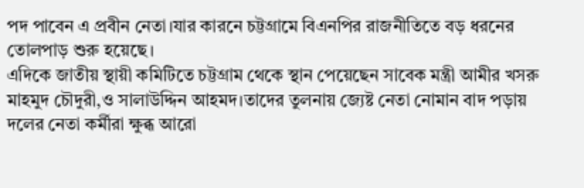পদ পাবেন এ প্রবীন নেতা।যার কারনে চট্টগ্রামে বিএনপির রাজনীতিতে বড় ধরনের তোলপাড় শুরু হয়েছে।
এদিকে জাতীয় স্থায়ী কমিটিতে চট্টগ্রাম থেকে স্থান পেয়েছেন সাবেক মন্ত্রী আমীর খসরু মাহমুদ চৌদুরী,ও সালাউদ্দিন আহমদ।তাদের তুলনায় জ্যেষ্ট নেতা নোমান বাদ পড়ায় দলের নেতা কর্মীরা ক্ষুব্ধ আরো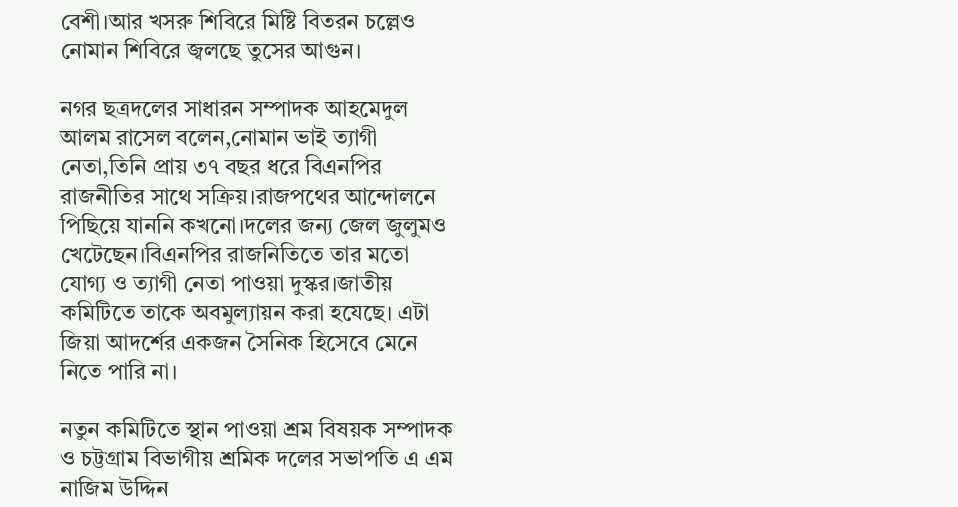বেশী।আর খসরু শিবিরে মিষ্টি বিতরন চল্লেও নোমান শিবিরে জ্বলছে তুসের আগুন।

নগর ছত্রদলের সাধারন সম্পাদক আহমেদুল আলম রাসেল বলেন,নোমান ভাই ত্যাগী নেতা,তিনি প্রায় ৩৭ বছর ধরে বিএনপির রাজনীতির সাথে সক্রিয়।রাজপথের আন্দোলনে পিছিয়ে যাননি কখনো।দলের জন্য জেল জুলুমও খেটেছেন।বিএনপির রাজনিতিতে তার মতো যোগ্য ও ত্যাগী নেতা পাওয়া দুস্কর।জাতীয় কমিটিতে তাকে অবমুল্যায়ন করা হযেছে। এটা জিয়া আদর্শের একজন সৈনিক হিসেবে মেনে নিতে পারি না।

নতুন কমিটিতে স্থান পাওয়া শ্রম বিষয়ক সম্পাদক ও চট্টগ্রাম বিভাগীয় শ্রমিক দলের সভাপতি এ এম নাজিম উদ্দিন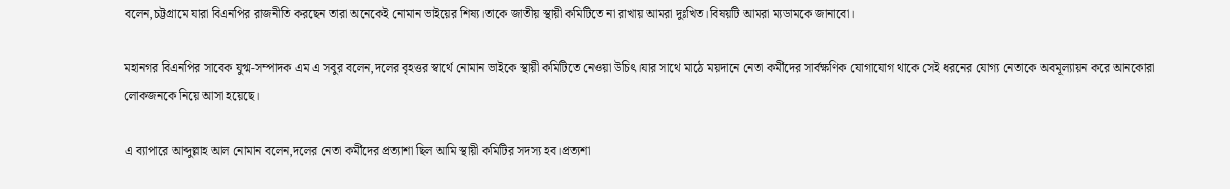বলেন,চট্টগ্রামে যারা বিএনপির রাজনীতি করছেন তারা অনেকেই নোমান ভাইয়ের শিষ্য।তাকে জাতীয় স্থায়ী কমিটিতে না রাখায় আমরা দুঃখিত।বিষয়টি আমরা ম্যডামকে জানাবো।

মহানগর বিএনপির সাবেক যুগ্ম-সম্পাদক এম এ সবুর বলেন,দলের বৃহত্তর স্বার্থে নোমান ভাইকে স্থায়ী কমিটিতে নেওয়া উচিৎ।যার সাথে মাঠে ময়দানে নেতা কর্মীদের সার্বক্ষণিক যোগাযোগ থাকে সেই ধরনের যোগ্য নেতাকে অবমূল্যায়ন করে আনকোরা লোকজনকে নিয়ে আসা হয়েছে।

এ ব্যাপারে আব্দুল্লাহ আল নোমান বলেন,দলের নেতা কর্মীদের প্রত্যাশা ছিল আমি স্থায়ী কমিটির সদস্য হব।প্রত্যশা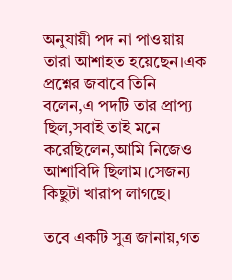অনুযায়ী পদ না পাওয়ায় তারা আশাহত হয়েছেন।এক প্রশ্নের জবাবে তিনি বলেন,এ পদটি তার প্রাপ্য ছিল,সবাই তাই মনে করেছিলেন,আমি নিজেও আশাবিদি ছিলাম।সেজন্য কিছুটা খারাপ লাগছে।

তবে একটি সুত্র জানায়,গত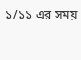১/১১ এর সময়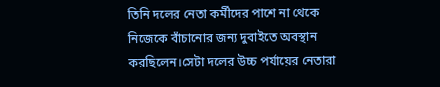তিনি দলের নেতা কর্মীদের পাশে না থেকে নিজেকে বাঁচানোর জন্য দুবাইতে অবস্থান করছিলেন।সেটা দলের উচ্চ পর্যায়ের নেতারা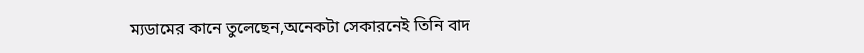ম্যডামের কানে তুলেছেন,অনেকটা সেকারনেই তিনি বাদ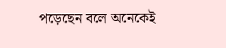পড়েছেন বলে অনেকেই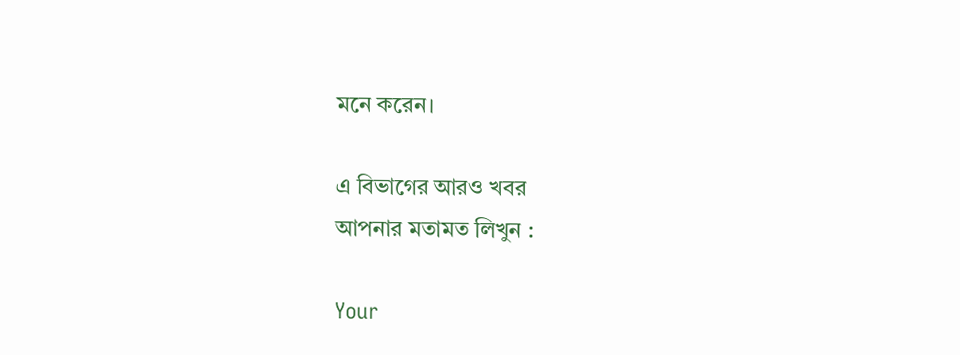মনে করেন।

এ বিভাগের আরও খবর
আপনার মতামত লিখুন :

Your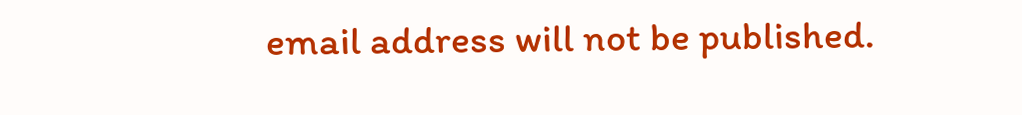email address will not be published.